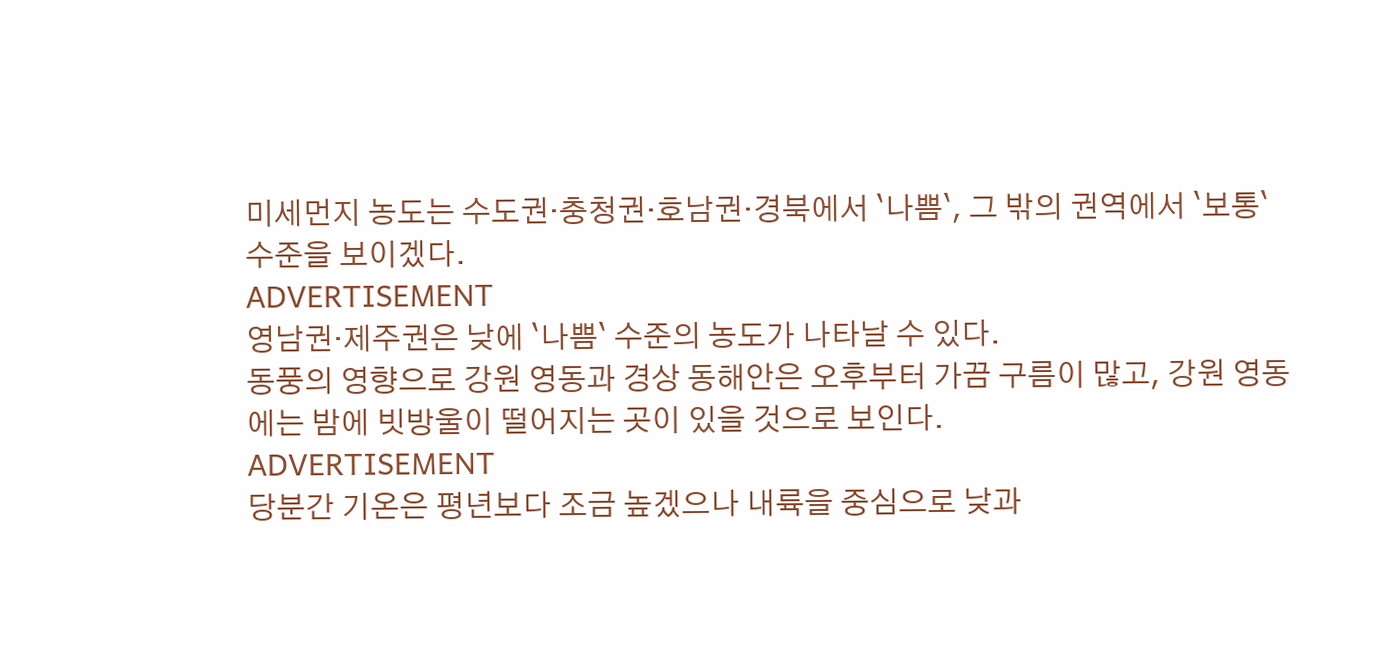미세먼지 농도는 수도권·충청권·호남권·경북에서 `나쁨`, 그 밖의 권역에서 `보통` 수준을 보이겠다.
ADVERTISEMENT
영남권·제주권은 낮에 `나쁨` 수준의 농도가 나타날 수 있다.
동풍의 영향으로 강원 영동과 경상 동해안은 오후부터 가끔 구름이 많고, 강원 영동에는 밤에 빗방울이 떨어지는 곳이 있을 것으로 보인다.
ADVERTISEMENT
당분간 기온은 평년보다 조금 높겠으나 내륙을 중심으로 낮과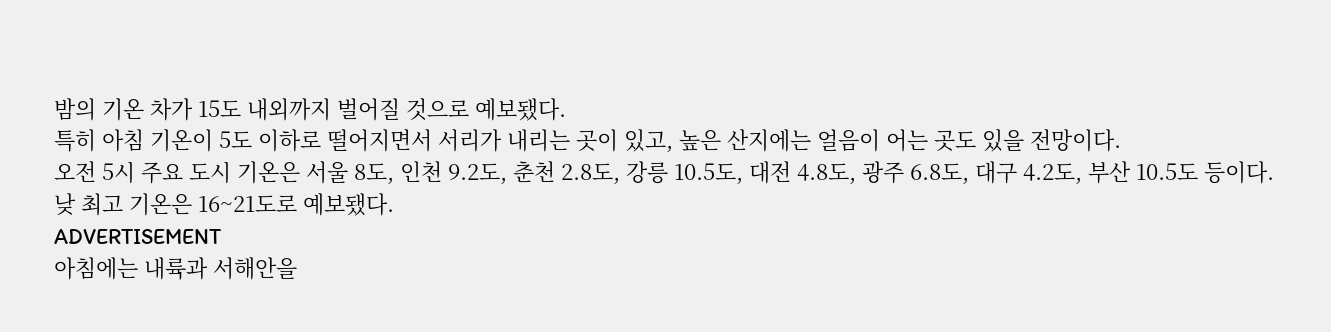밤의 기온 차가 15도 내외까지 벌어질 것으로 예보됐다.
특히 아침 기온이 5도 이하로 떨어지면서 서리가 내리는 곳이 있고, 높은 산지에는 얼음이 어는 곳도 있을 전망이다.
오전 5시 주요 도시 기온은 서울 8도, 인천 9.2도, 춘천 2.8도, 강릉 10.5도, 대전 4.8도, 광주 6.8도, 대구 4.2도, 부산 10.5도 등이다.
낮 최고 기온은 16~21도로 예보됐다.
ADVERTISEMENT
아침에는 내륙과 서해안을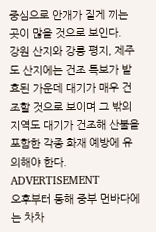중심으로 안개가 짙게 끼는 곳이 많을 것으로 보인다.
강원 산지와 강릉 평지, 제주도 산지에는 건조 특보가 발효된 가운데 대기가 매우 건조할 것으로 보이며 그 밖의 지역도 대기가 건조해 산불을 포함한 각종 화재 예방에 유의해야 한다.
ADVERTISEMENT
오후부터 동해 중부 먼바다에는 차차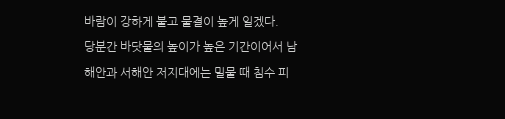바람이 강하게 불고 물결이 높게 일겠다.
당분간 바닷물의 높이가 높은 기간이어서 남해안과 서해안 저지대에는 밀물 때 침수 피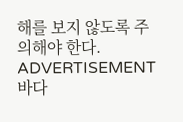해를 보지 않도록 주의해야 한다.
ADVERTISEMENT
바다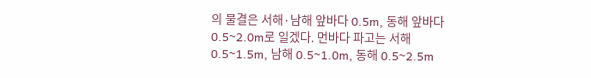의 물결은 서해·남해 앞바다 0.5m, 동해 앞바다 0.5~2.0m로 일겠다. 먼바다 파고는 서해 0.5~1.5m, 남해 0.5~1.0m, 동해 0.5~2.5m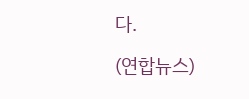다.

(연합뉴스)